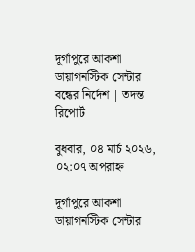দূর্গাপুরে আকশা ডায়াগনস্টিক সেন্টার বন্ধের নির্দেশ | তদন্ত রিপোর্ট

বুধবার, ০৪ মার্চ ২০২৬, ০২:০৭ অপরাহ্ন

দূর্গাপুরে আকশা ডায়াগনস্টিক সেন্টার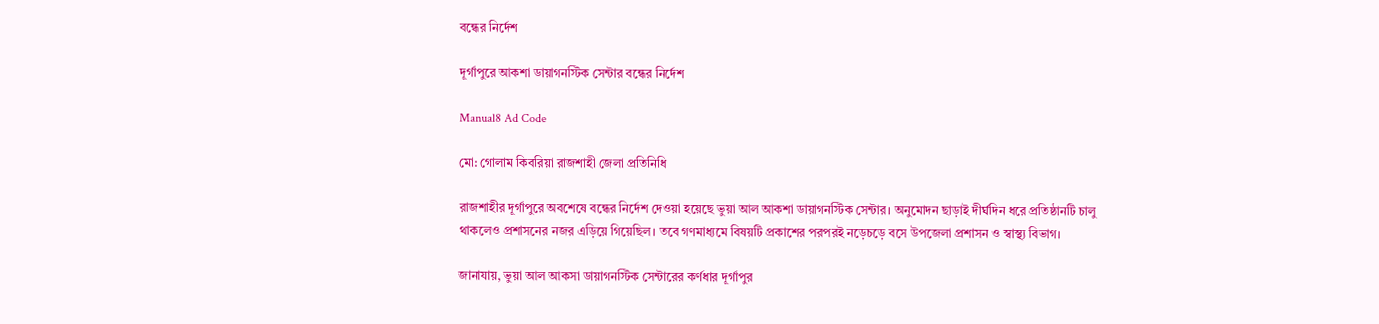বন্ধের নির্দেশ

দূর্গাপুরে আকশা ডায়াগনস্টিক সেন্টার বন্ধের নির্দেশ

Manual8 Ad Code

মো: গোলাম কিবরিয়া রাজশাহী জেলা প্রতিনিধি

রাজশাহীর দূর্গাপুরে অবশেষে বন্ধের নির্দেশ দেওয়া হয়েছে ভুয়া আল আকশা ডায়াগনস্টিক সেন্টার। অনুমোদন ছাড়াই দীর্ঘদিন ধরে প্রতিষ্ঠানটি চালু থাকলেও প্রশাসনের নজর এড়িয়ে গিয়েছিল। তবে গণমাধ্যমে বিষয়টি প্রকাশের পরপরই নড়েচড়ে বসে উপজেলা প্রশাসন ও স্বাস্থ্য বিভাগ।

জানাযায়, ভুয়া আল আকসা ডায়াগনস্টিক সেন্টারের কর্ণধার দূর্গাপুর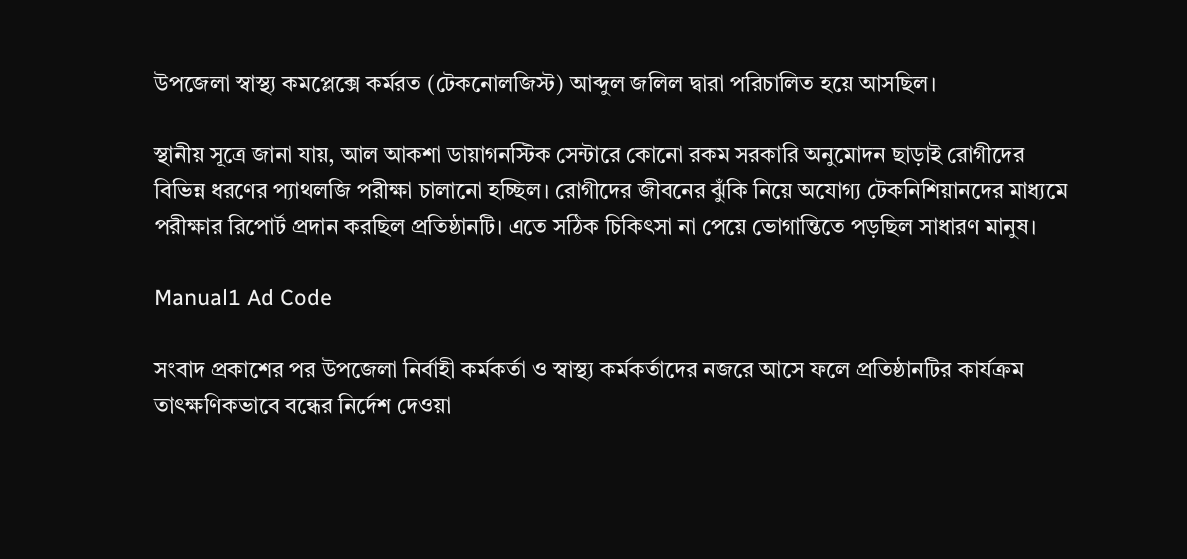উপজেলা স্বাস্থ্য কমপ্লেক্সে কর্মরত (টেকনোলজিস্ট) আব্দুল জলিল দ্বারা পরিচালিত হয়ে আসছিল।

স্থানীয় সূত্রে জানা যায়, আল আকশা ডায়াগনস্টিক সেন্টারে কোনো রকম সরকারি অনুমোদন ছাড়াই রোগীদের বিভিন্ন ধরণের প্যাথলজি পরীক্ষা চালানো হচ্ছিল। রোগীদের জীবনের ঝুঁকি নিয়ে অযোগ্য টেকনিশিয়ানদের মাধ্যমে পরীক্ষার রিপোর্ট প্রদান করছিল প্রতিষ্ঠানটি। এতে সঠিক চিকিৎসা না পেয়ে ভোগান্তিতে পড়ছিল সাধারণ মানুষ।

Manual1 Ad Code

সংবাদ প্রকাশের পর উপজেলা নির্বাহী কর্মকর্তা ও স্বাস্থ্য কর্মকর্তাদের নজরে আসে ফলে প্রতিষ্ঠানটির কার্যক্রম তাৎক্ষণিকভাবে বন্ধের নির্দেশ দেওয়া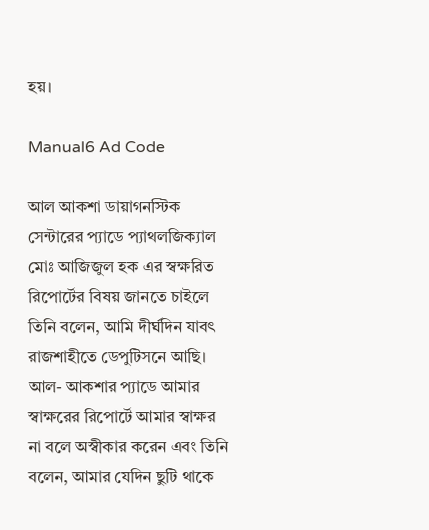হয়।

Manual6 Ad Code

আল আকশা ডায়াগনস্টিক সেন্টারের প্যাডে প্যাথলজিক্যাল মোঃ আজিজুল হক এর স্বক্ষরিত রিপোর্টের বিষয় জানতে চাইলে তিনি বলেন, আমি দীর্ঘদিন যাবৎ রাজশাহীতে ডেপুটিসনে আছি। আল- আকশার প্যাডে আমার স্বাক্ষরের রিপোর্টে আমার স্বাক্ষর না বলে অস্বীকার করেন এবং তিনি বলেন, আমার যেদিন ছুটি থাকে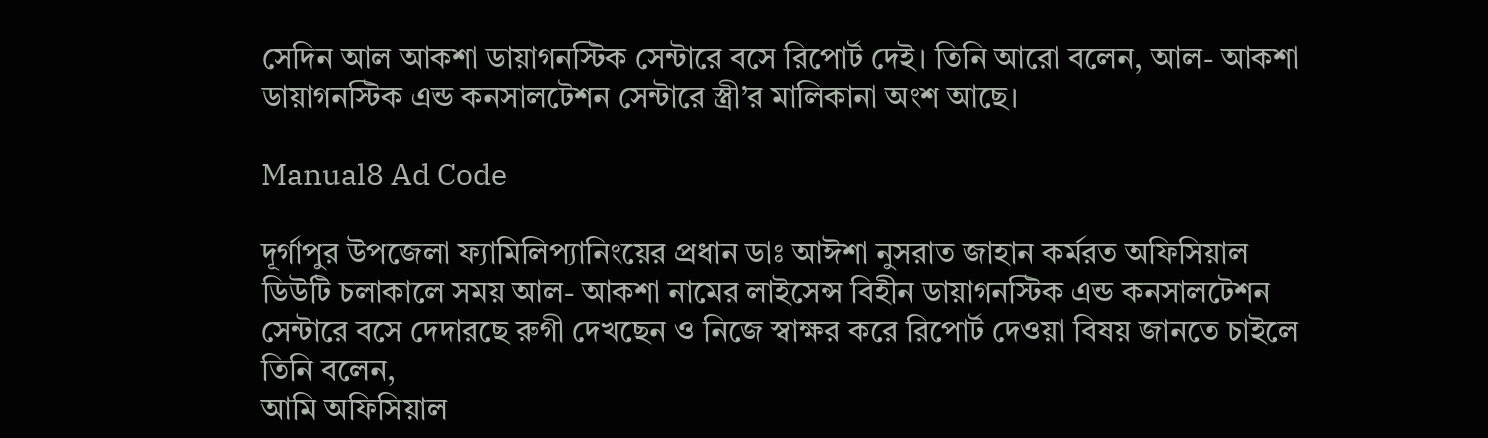সেদিন আল আকশা ডায়াগনস্টিক সেন্টারে বসে রিপোর্ট দেই। তিনি আরো বলেন, আল- আকশা ডায়াগনস্টিক এন্ড কনসালটেশন সেন্টারে স্ত্রী’র মালিকানা অংশ আছে।

Manual8 Ad Code

দূর্গাপুর উপজেলা ফ্যামিলিপ্যানিংয়ের প্রধান ডাঃ আঈশা নুসরাত জাহান কর্মরত অফিসিয়াল ডিউটি চলাকালে সময় আল- আকশা নামের লাইসেন্স বিহীন ডায়াগনস্টিক এন্ড কনসালটেশন সেন্টারে বসে দেদারছে রুগী দেখছেন ও নিজে স্বাক্ষর করে রিপোর্ট দেওয়া বিষয় জানতে চাইলে তিনি বলেন,
আমি অফিসিয়াল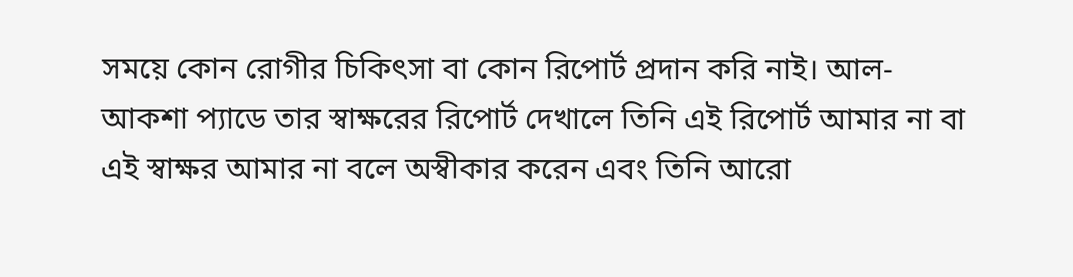সময়ে কোন রোগীর চিকিৎসা বা কোন রিপোর্ট প্রদান করি নাই। আল- আকশা প্যাডে তার স্বাক্ষরের রিপোর্ট দেখালে তিনি এই রিপোর্ট আমার না বা এই স্বাক্ষর আমার না বলে অস্বীকার করেন এবং তিনি আরো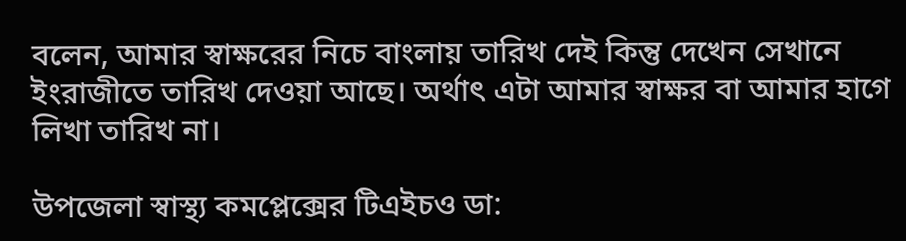বলেন, আমার স্বাক্ষরের নিচে বাংলায় তারিখ দেই কিন্তু দেখেন সেখানে ইংরাজীতে তারিখ দেওয়া আছে। অর্থাৎ এটা আমার স্বাক্ষর বা আমার হাগে লিখা তারিখ না।

উপজেলা স্বাস্থ্য কমপ্লেক্সের টিএইচও ডা: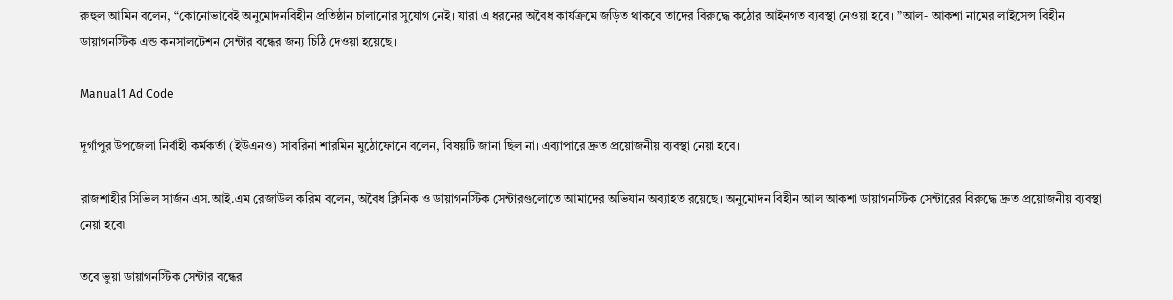রুহুল আমিন বলেন, “কোনোভাবেই অনুমোদনবিহীন প্রতিষ্ঠান চালানোর সুযোগ নেই। যারা এ ধরনের অবৈধ কার্যক্রমে জড়িত থাকবে তাদের বিরুদ্ধে কঠোর আইনগত ব্যবস্থা নেওয়া হবে। ”আল- আকশা নামের লাইসেন্স বিহীন ডায়াগনস্টিক এন্ড কনসালটেশন সেন্টার বন্ধের জন্য চিঠি দেওয়া হয়েছে।

Manual1 Ad Code

দূর্গাপুর উপজেলা নির্বাহী কর্মকর্তা (ইউএনও) সাবরিনা শারমিন মুঠোফোনে বলেন, বিষয়টি জানা ছিল না। এব্যাপারে দ্রুত প্রয়োজনীয় ব্যবস্থা নেয়া হবে।

রাজশাহীর সিভিল সার্জন এস.আই.এম রেজাউল করিম বলেন, অবৈধ ক্লিনিক ও ডায়াগনস্টিক সেন্টারগুলোতে আমাদের অভিযান অব্যাহত রয়েছে। অনুমোদন বিহীন আল আকশা ডায়াগনস্টিক সেন্টারের বিরুদ্ধে দ্রুত প্রয়োজনীয় ব্যবস্থা নেয়া হবে৷

তবে ভুয়া ডায়াগনস্টিক সেন্টার বন্ধের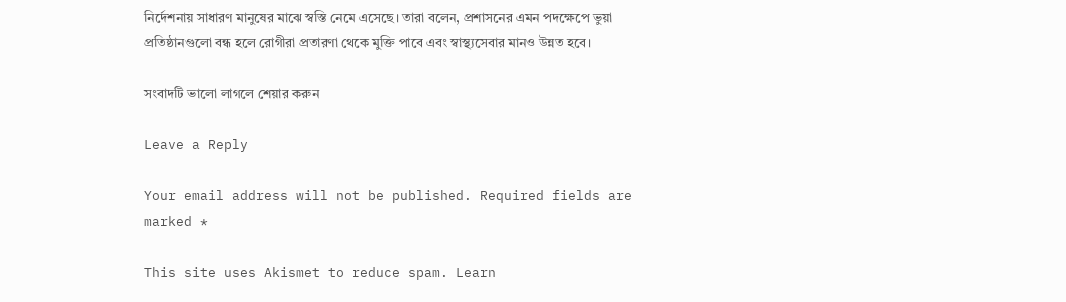নির্দেশনায় সাধারণ মানুষের মাঝে স্বস্তি নেমে এসেছে। তারা বলেন, প্রশাসনের এমন পদক্ষেপে ভুয়া প্রতিষ্ঠানগুলো বন্ধ হলে রোগীরা প্রতারণা থেকে মুক্তি পাবে এবং স্বাস্থ্যসেবার মানও উন্নত হবে।

সংবাদটি ভালো লাগলে শেয়ার করুন

Leave a Reply

Your email address will not be published. Required fields are marked *

This site uses Akismet to reduce spam. Learn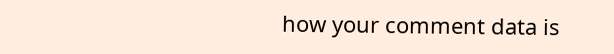how your comment data is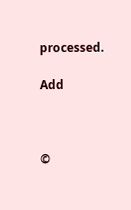processed.

Add



©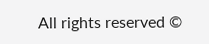All rights reserved ©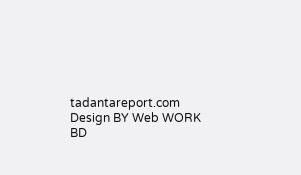tadantareport.com
Design BY Web WORK BD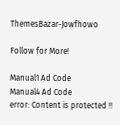ThemesBazar-Jowfhowo

Follow for More!

Manual1 Ad Code
Manual4 Ad Code
error: Content is protected !!